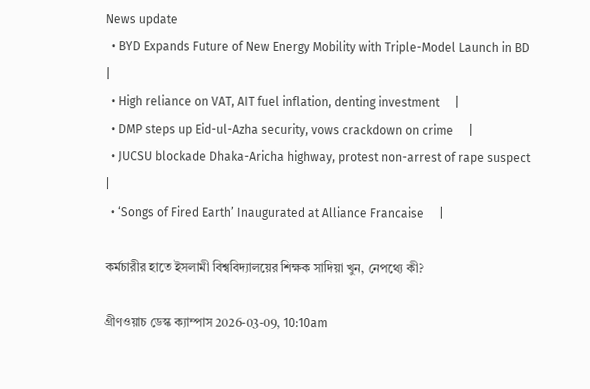News update
  • BYD Expands Future of New Energy Mobility with Triple-Model Launch in BD     |
  • High reliance on VAT, AIT fuel inflation, denting investment     |
  • DMP steps up Eid-ul-Azha security, vows crackdown on crime     |
  • JUCSU blockade Dhaka-Aricha highway, protest non-arrest of rape suspect     |
  • ‘Songs of Fired Earth’ Inaugurated at Alliance Francaise     |

কর্মচারীর হাতে ইসলামী বিশ্ববিদ্যালয়ের শিক্ষক সাদিয়া খুন, নেপথ্যে কী?

গ্রীণওয়াচ ডেস্ক ক্যাম্পাস 2026-03-09, 10:10am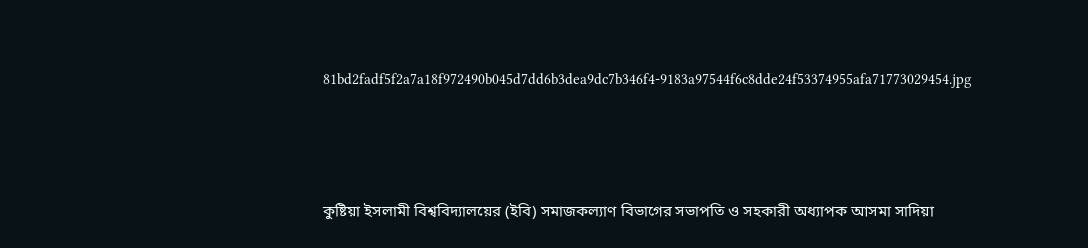81bd2fadf5f2a7a18f972490b045d7dd6b3dea9dc7b346f4-9183a97544f6c8dde24f53374955afa71773029454.jpg




কুষ্টিয়া ইসলামী বিশ্ববিদ্যালয়ের (ইবি) সমাজকল্যাণ বিভাগের সভাপতি ও সহকারী অধ্যাপক আসমা সাদিয়া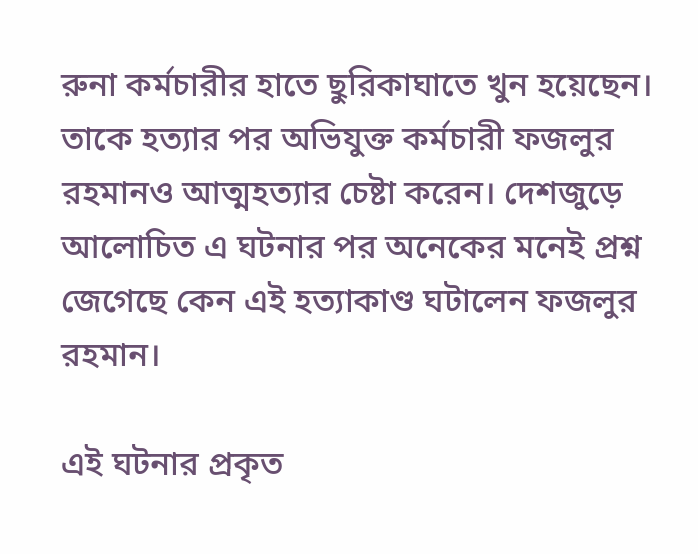রুনা কর্মচারীর হাতে ছুরিকাঘাতে খুন হয়েছেন। তাকে হত্যার পর অভিযুক্ত কর্মচারী ফজলুর রহমানও আত্মহত্যার চেষ্টা করেন। দেশজুড়ে আলোচিত এ ঘটনার পর অনেকের মনেই প্রশ্ন জেগেছে কেন এই হত্যাকাণ্ড ঘটালেন ফজলুর রহমান।

এই ঘটনার প্রকৃত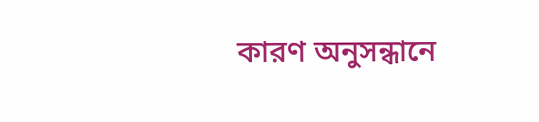কারণ অনুসন্ধানে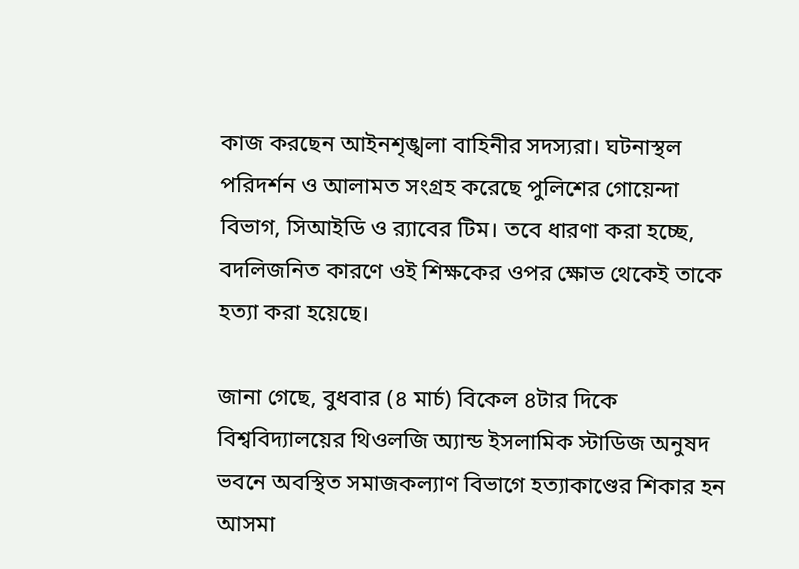কাজ করছেন আইনশৃঙ্খলা বাহিনীর সদস্যরা। ঘটনাস্থল পরিদর্শন ও আলামত সংগ্রহ করেছে পুলিশের গোয়েন্দা বিভাগ, সিআইডি ও র‍্যাবের টিম। তবে ধারণা করা হচ্ছে, বদলিজনিত কারণে ওই শিক্ষকের ওপর ক্ষোভ থেকেই তাকে হত্যা করা হয়েছে।

জানা গেছে, বুধবার (৪ মার্চ) বিকেল ৪টার দিকে বিশ্ববিদ্যালয়ের থিওলজি অ্যান্ড ইসলামিক স্টাডিজ অনুষদ ভবনে অবস্থিত সমাজকল্যাণ বিভাগে হত্যাকাণ্ডের শিকার হন আসমা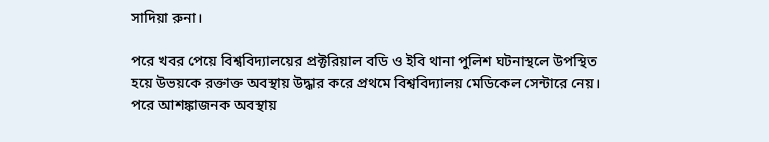সাদিয়া রুনা।

পরে খবর পেয়ে বিশ্ববিদ্যালয়ের প্রক্টরিয়াল বডি ও ইবি থানা পুলিশ ঘটনাস্থলে উপস্থিত হয়ে উভয়কে রক্তাক্ত অবস্থায় উদ্ধার করে প্রথমে বিশ্ববিদ্যালয় মেডিকেল সেন্টারে নেয়। পরে আশঙ্কাজনক অবস্থায়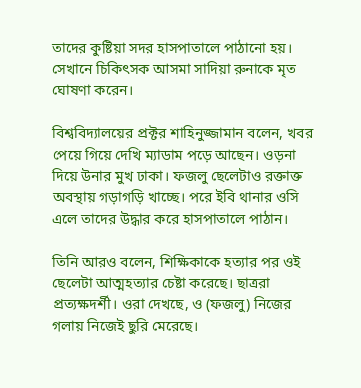তাদের কুষ্টিয়া সদর হাসপাতালে পাঠানো হয়। সেখানে চিকিৎসক আসমা সাদিয়া রুনাকে মৃত ঘোষণা করেন।

বিশ্ববিদ্যালয়ের প্রক্টর শাহিনুজ্জামান বলেন, খবর পেয়ে গিয়ে দেখি ম্যাডাম পড়ে আছেন। ওড়না দিয়ে উনার মুখ ঢাকা। ফজলু ছেলেটাও রক্তাক্ত অবস্থায় গড়াগড়ি খাচ্ছে। পরে ইবি থানার ওসি এলে তাদের উদ্ধার করে হাসপাতালে পাঠান।

তিনি আরও বলেন, শিক্ষিকাকে হত্যার পর ওই ছেলেটা আত্মহত্যার চেষ্টা করেছে। ছাত্ররা প্রত্যক্ষদর্শী। ওরা দেখছে, ও (ফজলু) নিজের গলায় নিজেই ছুরি মেরেছে।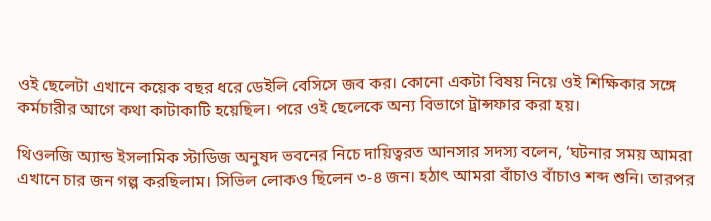ওই ছেলেটা এখানে কয়েক বছর ধরে ডেইলি বেসিসে জব কর। কোনো একটা বিষয় নিয়ে ওই শিক্ষিকার সঙ্গে কর্মচারীর আগে কথা কাটাকাটি হয়েছিল। পরে ওই ছেলেকে অন্য বিভাগে ট্রান্সফার করা হয়।

থিওলজি অ্যান্ড ইসলামিক স্টাডিজ অনুষদ ভবনের নিচে দায়িত্বরত আনসার সদস্য বলেন, ‘ঘটনার সময় আমরা এখানে চার জন গল্প করছিলাম। সিভিল লোকও ছিলেন ৩-৪ জন। হঠাৎ আমরা বাঁচাও বাঁচাও শব্দ শুনি। তারপর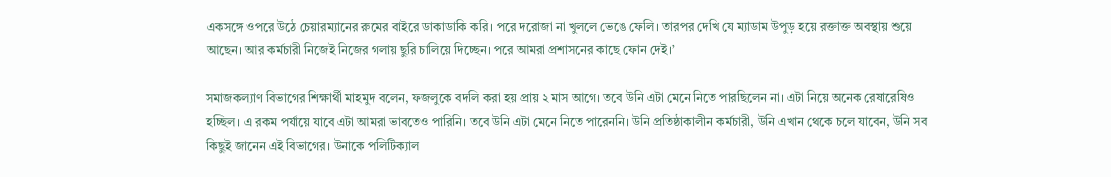একসঙ্গে ওপরে উঠে চেয়ারম্যানের রুমের বাইরে ডাকাডাকি করি। পরে দরোজা না খুললে ভেঙে ফেলি। তারপর দেখি যে ম্যাডাম উপুড় হয়ে রক্তাক্ত অবস্থায় শুয়ে আছেন। আর কর্মচারী নিজেই নিজের গলায় ছুরি চালিয়ে দিচ্ছেন। পরে আমরা প্রশাসনের কাছে ফোন দেই।’

সমাজকল্যাণ বিভাগের শিক্ষার্থী মাহমুদ বলেন, ফজলুকে বদলি করা হয় প্রায় ২ মাস আগে। তবে উনি এটা মেনে নিতে পারছিলেন না। এটা নিয়ে অনেক রেষারেষিও হচ্ছিল। এ রকম পর্যায়ে যাবে এটা আমরা ভাবতেও পারিনি। তবে উনি এটা মেনে নিতে পারেননি। উনি প্রতিষ্ঠাকালীন কর্মচারী, উনি এখান থেকে চলে যাবেন, উনি সব কিছুই জানেন এই বিভাগের। উনাকে পলিটিক্যাল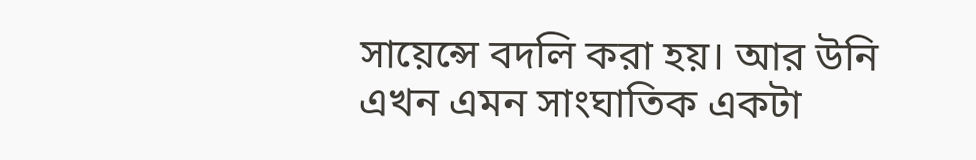সায়েন্সে বদলি করা হয়। আর উনি এখন এমন সাংঘাতিক একটা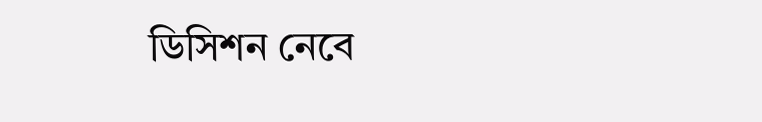ডিসিশন নেবে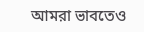আমরা ভাবতেও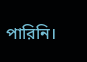পারিনি।